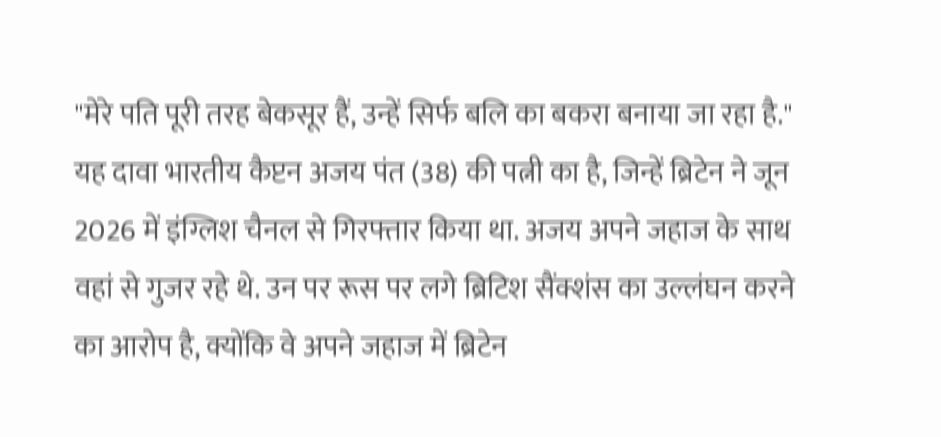"मेरे पति पूरी तरह बेकसूर हैं, उन्हें सिर्फ बलि का बकरा बनाया जा रहा है." यह दावा भारतीय कैप्टन अजय पंत (38) की पत्नी का है, जिन्हें ब्रिटेन ने जून 2026 में इंग्लिश चैनल से गिरफ्तार किया था. अजय अपने जहाज के साथ वहां से गुजर रहे थे. उन पर रूस पर लगे ब्रिटिश सैंक्शंस का उल्लंघन करने का आरोप है, क्योंकि वे अपने जहाज में ब्रिटेन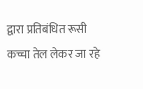द्वारा प्रतिबंधित रूसी कच्चा तेल लेकर जा रहे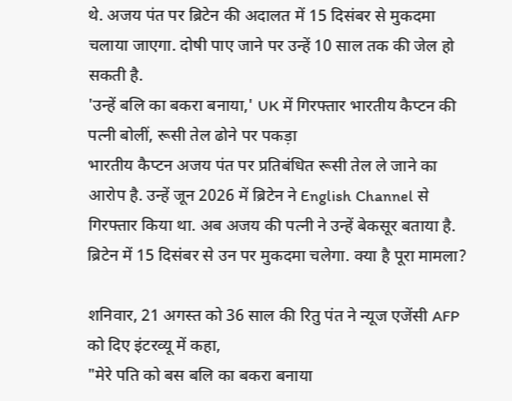थे. अजय पंत पर ब्रिटेन की अदालत में 15 दिसंबर से मुकदमा चलाया जाएगा. दोषी पाए जाने पर उन्हें 10 साल तक की जेल हो सकती है.
'उन्हें बलि का बकरा बनाया,' UK में गिरफ्तार भारतीय कैप्टन की पत्नी बोलीं, रूसी तेल ढोने पर पकड़ा
भारतीय कैप्टन अजय पंत पर प्रतिबंधित रूसी तेल ले जाने का आरोप है. उन्हें जून 2026 में ब्रिटेन ने English Channel से गिरफ्तार किया था. अब अजय की पत्नी ने उन्हें बेकसूर बताया है. ब्रिटेन में 15 दिसंबर से उन पर मुकदमा चलेगा. क्या है पूरा मामला?

शनिवार, 21 अगस्त को 36 साल की रितु पंत ने न्यूज एजेंसी AFP को दिए इंटरव्यू में कहा,
"मेरे पति को बस बलि का बकरा बनाया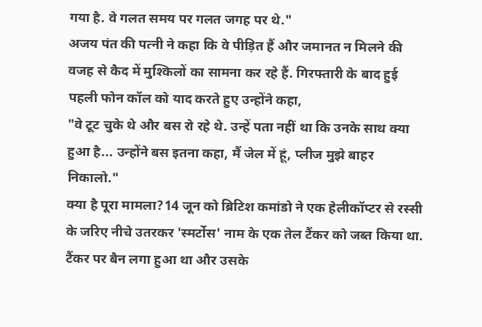गया है. वे गलत समय पर गलत जगह पर थे."
अजय पंत की पत्नी ने कहा कि वे पीड़ित हैं और जमानत न मिलने की वजह से कैद में मुश्किलों का सामना कर रहे हैं. गिरफ्तारी के बाद हुई पहली फोन कॉल को याद करते हुए उन्होंने कहा,
"वे टूट चुके थे और बस रो रहे थे. उन्हें पता नहीं था कि उनके साथ क्या हुआ है... उन्होंने बस इतना कहा, मैं जेल में हूं, प्लीज मुझे बाहर निकालो."
क्या है पूरा मामला?14 जून को ब्रिटिश कमांडो ने एक हेलीकॉप्टर से रस्सी के जरिए नीचे उतरकर 'स्मर्टोस' नाम के एक तेल टैंकर को जब्त किया था. टैंकर पर बैन लगा हुआ था और उसके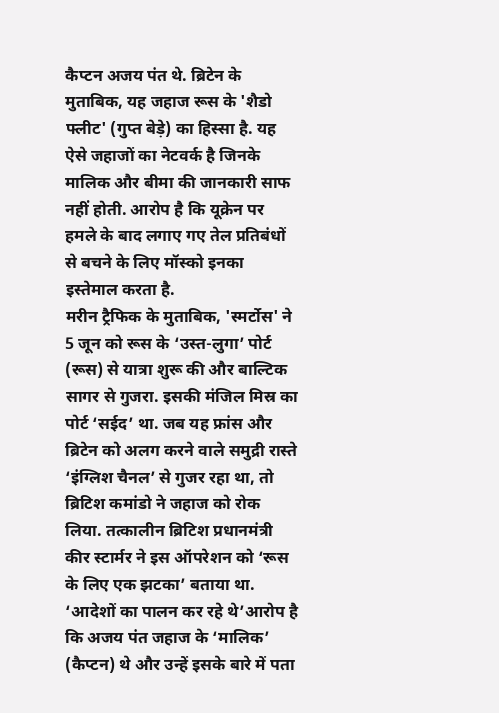कैप्टन अजय पंत थे. ब्रिटेन के मुताबिक, यह जहाज रूस के 'शैडो फ्लीट' (गुप्त बेड़े) का हिस्सा है. यह ऐसे जहाजों का नेटवर्क है जिनके मालिक और बीमा की जानकारी साफ नहीं होती. आरोप है कि यूक्रेन पर हमले के बाद लगाए गए तेल प्रतिबंधों से बचने के लिए मॉस्को इनका इस्तेमाल करता है.
मरीन ट्रैफिक के मुताबिक, 'स्मर्टोस' ने 5 जून को रूस के ‘उस्त-लुगा’ पोर्ट (रूस) से यात्रा शुरू की और बाल्टिक सागर से गुजरा. इसकी मंजिल मिस्र का पोर्ट ‘सईद’ था. जब यह फ्रांस और ब्रिटेन को अलग करने वाले समुद्री रास्ते ‘इंग्लिश चैनल’ से गुजर रहा था, तो ब्रिटिश कमांडो ने जहाज को रोक लिया. तत्कालीन ब्रिटिश प्रधानमंत्री कीर स्टार्मर ने इस ऑपरेशन को ‘रूस के लिए एक झटका’ बताया था.
‘आदेशों का पालन कर रहे थे’आरोप है कि अजय पंत जहाज के ‘मालिक’ (कैप्टन) थे और उन्हें इसके बारे में पता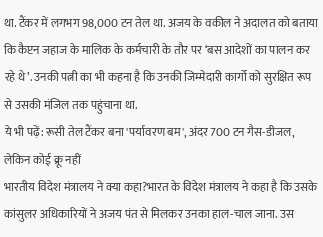था. टैंकर में लगभग 98,000 टन तेल था. अजय के वकील ने अदालत को बताया कि कैप्टन जहाज के मालिक के कर्मचारी के तौर पर ‘बस आदेशों का पालन कर रहे थे’. उनकी पत्नी का भी कहना है कि उनकी जिम्मेदारी कार्गो को सुरक्षित रूप से उसकी मंजिल तक पहुंचाना था.
ये भी पढ़ें: रूसी तेल टैंकर बना 'पर्यावरण बम', अंदर 700 टन गैस-डीजल, लेकिन कोई क्रू नहीं
भारतीय विदेश मंत्रालय ने क्या कहा?भारत के विदेश मंत्रालय ने कहा है कि उसके कांसुलर अधिकारियों ने अजय पंत से मिलकर उनका हाल-चाल जाना. उस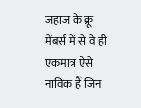जहाज के क्रू मेंबर्स में से वे ही एकमात्र ऐसे नाविक हैं जिन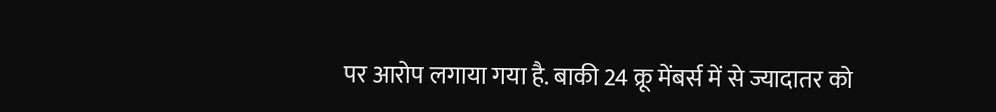पर आरोप लगाया गया है. बाकी 24 क्रू मेंबर्स में से ज्यादातर को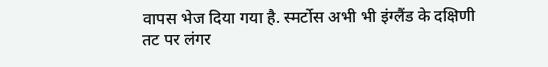वापस भेज दिया गया है. स्मर्टोस अभी भी इंग्लैंड के दक्षिणी तट पर लंगर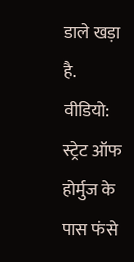डाले खड़ा है.
वीडियो: स्ट्रेट ऑफ होर्मुज के पास फंसे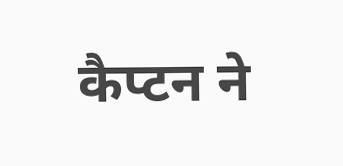कैप्टन ने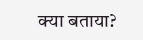क्या बताया?